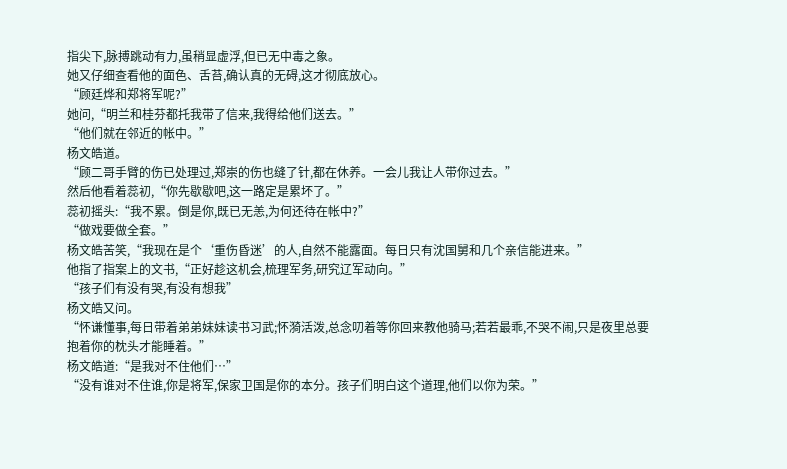指尖下,脉搏跳动有力,虽稍显虚浮,但已无中毒之象。
她又仔细查看他的面色、舌苔,确认真的无碍,这才彻底放心。
“顾廷烨和郑将军呢?”
她问,“明兰和桂芬都托我带了信来,我得给他们送去。”
“他们就在邻近的帐中。”
杨文皓道。
“顾二哥手臂的伤已处理过,郑崇的伤也缝了针,都在休养。一会儿我让人带你过去。”
然后他看着蕊初,“你先歇歇吧,这一路定是累坏了。”
蕊初摇头:“我不累。倒是你,既已无恙,为何还待在帐中?”
“做戏要做全套。”
杨文皓苦笑,“我现在是个‘重伤昏迷’的人,自然不能露面。每日只有沈国舅和几个亲信能进来。”
他指了指案上的文书,“正好趁这机会,梳理军务,研究辽军动向。”
“孩子们有没有哭,有没有想我”
杨文皓又问。
“怀谦懂事,每日带着弟弟妹妹读书习武;怀漪活泼,总念叨着等你回来教他骑马;若若最乖,不哭不闹,只是夜里总要抱着你的枕头才能睡着。”
杨文皓道:“是我对不住他们…”
“没有谁对不住谁,你是将军,保家卫国是你的本分。孩子们明白这个道理,他们以你为荣。”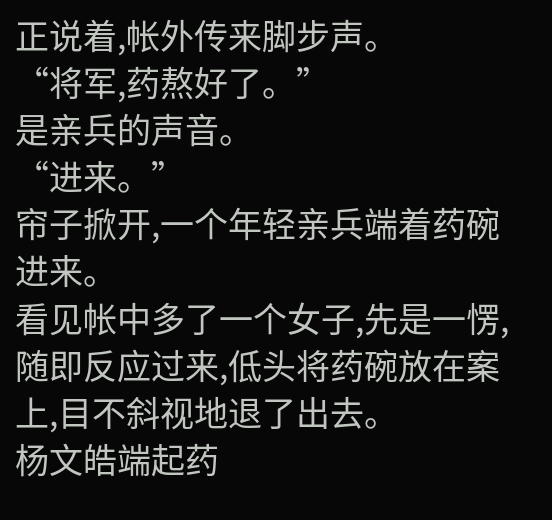正说着,帐外传来脚步声。
“将军,药熬好了。”
是亲兵的声音。
“进来。”
帘子掀开,一个年轻亲兵端着药碗进来。
看见帐中多了一个女子,先是一愣,随即反应过来,低头将药碗放在案上,目不斜视地退了出去。
杨文皓端起药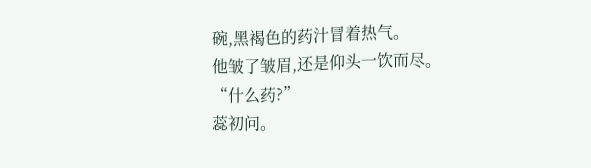碗,黑褐色的药汁冒着热气。
他皱了皱眉,还是仰头一饮而尽。
“什么药?”
蕊初问。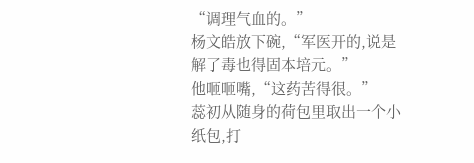“调理气血的。”
杨文皓放下碗,“军医开的,说是解了毒也得固本培元。”
他咂咂嘴,“这药苦得很。”
蕊初从随身的荷包里取出一个小纸包,打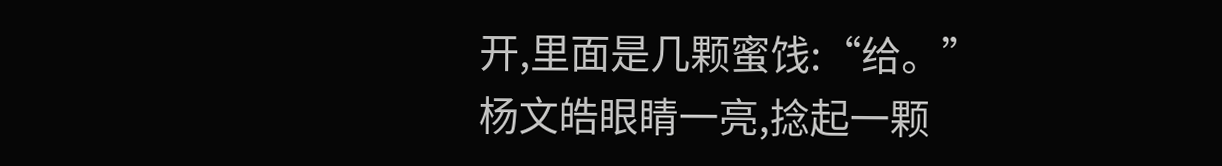开,里面是几颗蜜饯:“给。”
杨文皓眼睛一亮,捻起一颗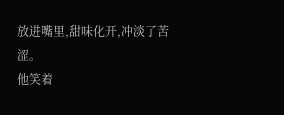放进嘴里,甜味化开,冲淡了苦涩。
他笑着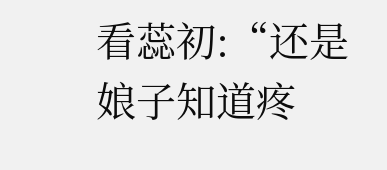看蕊初:“还是娘子知道疼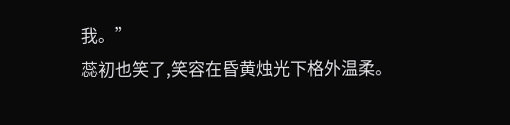我。”
蕊初也笑了,笑容在昏黄烛光下格外温柔。